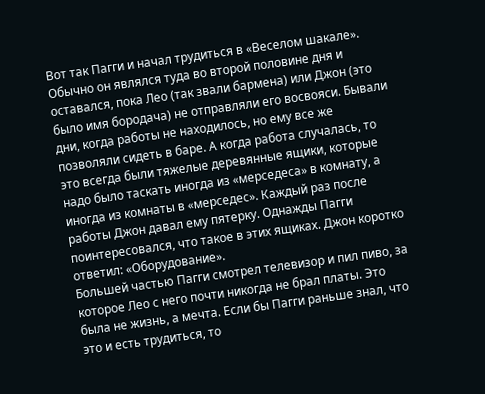Вот так Пагги и начал трудиться в «Веселом шакале». Обычно он являлся туда во второй половине дня и оставался, пока Лео (так звали бармена) или Джон (это было имя бородача) не отправляли его восвояси. Бывали дни, когда работы не находилось, но ему все же позволяли сидеть в баре. А когда работа случалась, то это всегда были тяжелые деревянные ящики, которые надо было таскать иногда из «мерседеса» в комнату, а иногда из комнаты в «мерседес». Каждый раз после работы Джон давал ему пятерку. Однажды Пагги поинтересовался, что такое в этих ящиках. Джон коротко ответил: «Оборудование».
Большей частью Пагги смотрел телевизор и пил пиво, за которое Лео с него почти никогда не брал платы. Это была не жизнь, а мечта. Если бы Пагги раньше знал, что это и есть трудиться, то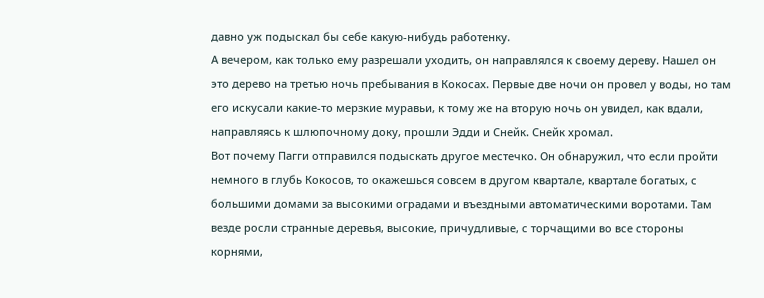давно уж подыскал бы себе какую-нибудь работенку.
А вечером, как только ему разрешали уходить, он направлялся к своему дереву. Нашел он это дерево на третью ночь пребывания в Кокосах. Первые две ночи он провел у воды, но там его искусали какие-то мерзкие муравьи, к тому же на вторую ночь он увидел, как вдали, направляясь к шлюпочному доку, прошли Эдди и Снейк. Снейк хромал.
Вот почему Пагги отправился подыскать другое местечко. Он обнаружил, что если пройти немного в глубь Кокосов, то окажешься совсем в другом квартале, квартале богатых, с большими домами за высокими оградами и въездными автоматическими воротами. Там везде росли странные деревья, высокие, причудливые, с торчащими во все стороны корнями,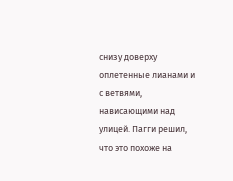снизу доверху оплетенные лианами и с ветвями, нависающими над улицей. Пагги решил, что это похоже на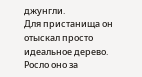джунгли.
Для пристанища он отыскал просто идеальное дерево. Росло оно за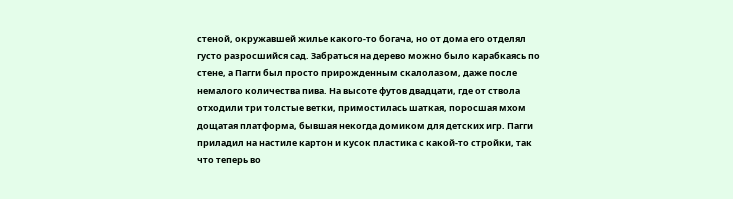стеной, окружавшей жилье какого-то богача, но от дома его отделял густо разросшийся сад. Забраться на дерево можно было карабкаясь по стене, а Пагги был просто прирожденным скалолазом, даже после немалого количества пива. На высоте футов двадцати, где от ствола отходили три толстые ветки, примостилась шаткая, поросшая мхом дощатая платформа, бывшая некогда домиком для детских игр. Пагги приладил на настиле картон и кусок пластика с какой-то стройки, так что теперь во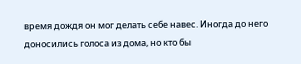время дождя он мог делать себе навес. Иногда до него доносились голоса из дома, но кто бы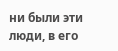ни были эти люди, в его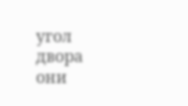угол двора они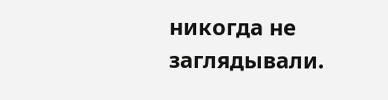никогда не заглядывали.